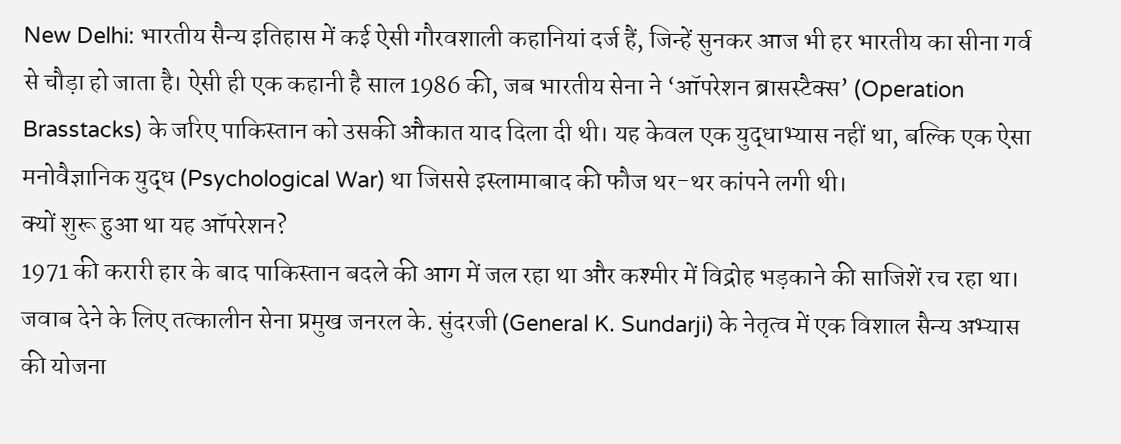New Delhi: भारतीय सैन्य इतिहास में कई ऐसी गौरवशाली कहानियां दर्ज हैं, जिन्हें सुनकर आज भी हर भारतीय का सीना गर्व से चौड़ा हो जाता है। ऐसी ही एक कहानी है साल 1986 की, जब भारतीय सेना ने ‘ऑपरेशन ब्रासस्टैक्स’ (Operation Brasstacks) के जरिए पाकिस्तान को उसकी औकात याद दिला दी थी। यह केवल एक युद्धाभ्यास नहीं था, बल्कि एक ऐसा मनोवैज्ञानिक युद्ध (Psychological War) था जिससे इस्लामाबाद की फौज थर-थर कांपने लगी थी।
क्यों शुरू हुआ था यह ऑपरेशन?
1971 की करारी हार के बाद पाकिस्तान बदले की आग में जल रहा था और कश्मीर में विद्रोह भड़काने की साजिशें रच रहा था। जवाब देने के लिए तत्कालीन सेना प्रमुख जनरल के. सुंदरजी (General K. Sundarji) के नेतृत्व में एक विशाल सैन्य अभ्यास की योजना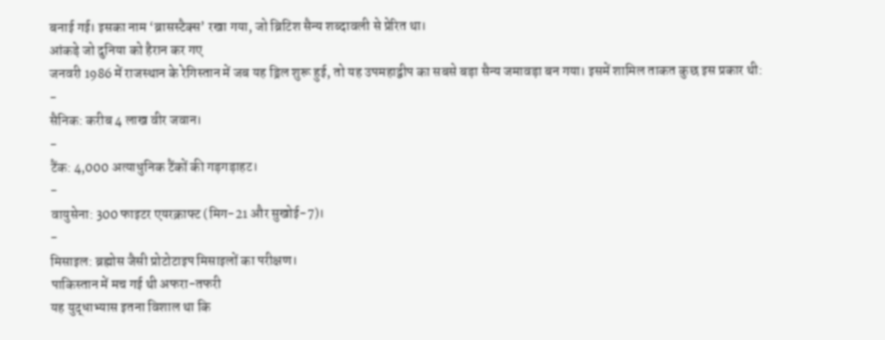बनाई गई। इसका नाम ‘ब्रासस्टैक्स’ रखा गया, जो ब्रिटिश सैन्य शब्दावली से प्रेरित था।
आंकड़े जो दुनिया को हैरान कर गए
जनवरी 1986 में राजस्थान के रेगिस्तान में जब यह ड्रिल शुरू हुई, तो यह उपमहाद्वीप का सबसे बड़ा सैन्य जमावड़ा बन गया। इसमें शामिल ताकत कुछ इस प्रकार थी:
-
सैनिक: करीब 4 लाख वीर जवान।
-
टैंक: 4,000 अत्याधुनिक टैंकों की गड़गड़ाहट।
-
वायुसेना: 300 फाइटर एयरक्राफ्ट (मिग-21 और सुखोई-7)।
-
मिसाइल: ब्रह्मोस जैसी प्रोटोटाइप मिसाइलों का परीक्षण।
पाकिस्तान में मच गई थी अफरा-तफरी
यह युद्धाभ्यास इतना विशाल था कि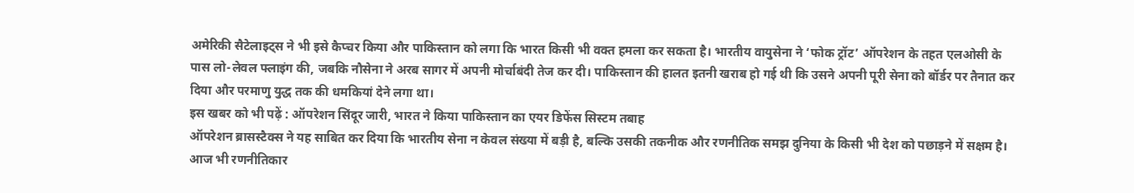अमेरिकी सैटेलाइट्स ने भी इसे कैप्चर किया और पाकिस्तान को लगा कि भारत किसी भी वक्त हमला कर सकता है। भारतीय वायुसेना ने ‘फोक ट्रॉट’ ऑपरेशन के तहत एलओसी के पास लो-लेवल फ्लाइंग की, जबकि नौसेना ने अरब सागर में अपनी मोर्चाबंदी तेज कर दी। पाकिस्तान की हालत इतनी खराब हो गई थी कि उसने अपनी पूरी सेना को बॉर्डर पर तैनात कर दिया और परमाणु युद्ध तक की धमकियां देने लगा था।
इस खबर को भी पढ़ें : ऑपरेशन सिंदूर जारी, भारत ने किया पाकिस्तान का एयर डिफेंस सिस्टम तबाह
ऑपरेशन ब्रासस्टैक्स ने यह साबित कर दिया कि भारतीय सेना न केवल संख्या में बड़ी है, बल्कि उसकी तकनीक और रणनीतिक समझ दुनिया के किसी भी देश को पछाड़ने में सक्षम है। आज भी रणनीतिकार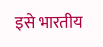इसे भारतीय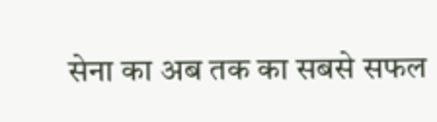सेना का अब तक का सबसे सफल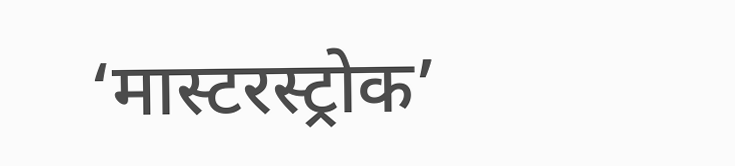‘मास्टरस्ट्रोक’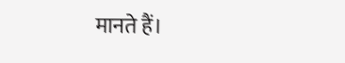मानते हैं।